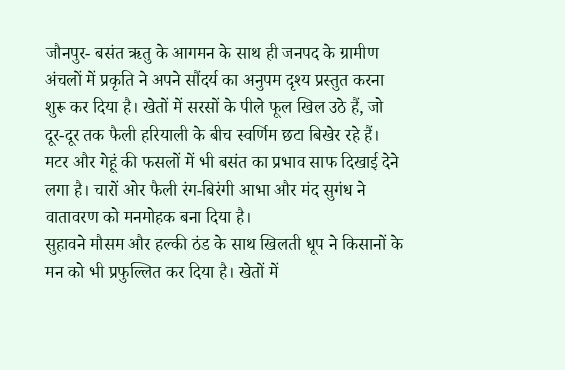जौनपुर- बसंत ऋतु के आगमन के साथ ही जनपद के ग्रामीण अंचलों में प्रकृति ने अपने सौंदर्य का अनुपम दृश्य प्रस्तुत करना शुरू कर दिया है। खेतों में सरसों के पीले फूल खिल उठे हैं, जो दूर-दूर तक फैली हरियाली के बीच स्वर्णिम छटा बिखेर रहे हैं। मटर और गेहूं की फसलों में भी बसंत का प्रभाव साफ दिखाई देने लगा है। चारों ओर फैली रंग-बिरंगी आभा और मंद सुगंध ने वातावरण को मनमोहक बना दिया है।
सुहावने मौसम और हल्की ठंड के साथ खिलती धूप ने किसानों के मन को भी प्रफुल्लित कर दिया है। खेतों में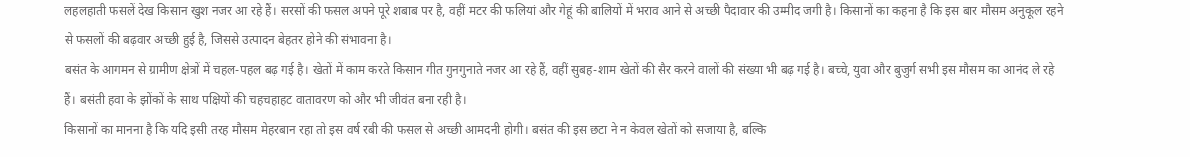लहलहाती फसलें देख किसान खुश नजर आ रहे हैं। सरसों की फसल अपने पूरे शबाब पर है, वहीं मटर की फलियां और गेहूं की बालियों में भराव आने से अच्छी पैदावार की उम्मीद जगी है। किसानों का कहना है कि इस बार मौसम अनुकूल रहने से फसलों की बढ़वार अच्छी हुई है, जिससे उत्पादन बेहतर होने की संभावना है।
बसंत के आगमन से ग्रामीण क्षेत्रों में चहल-पहल बढ़ गई है। खेतों में काम करते किसान गीत गुनगुनाते नजर आ रहे हैं, वहीं सुबह-शाम खेतों की सैर करने वालों की संख्या भी बढ़ गई है। बच्चे, युवा और बुजुर्ग सभी इस मौसम का आनंद ले रहे हैं। बसंती हवा के झोंकों के साथ पक्षियों की चहचहाहट वातावरण को और भी जीवंत बना रही है।
किसानों का मानना है कि यदि इसी तरह मौसम मेहरबान रहा तो इस वर्ष रबी की फसल से अच्छी आमदनी होगी। बसंत की इस छटा ने न केवल खेतों को सजाया है, बल्कि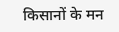किसानों के मन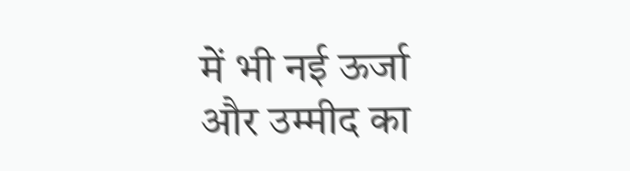में भी नई ऊर्जा और उम्मीद का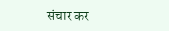संचार कर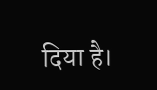दिया है।